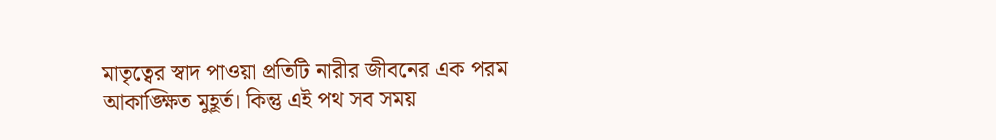মাতৃত্বের স্বাদ পাওয়া প্রতিটি নারীর জীবনের এক পরম আকাঙ্ক্ষিত মুহূর্ত। কিন্তু এই পথ সব সময়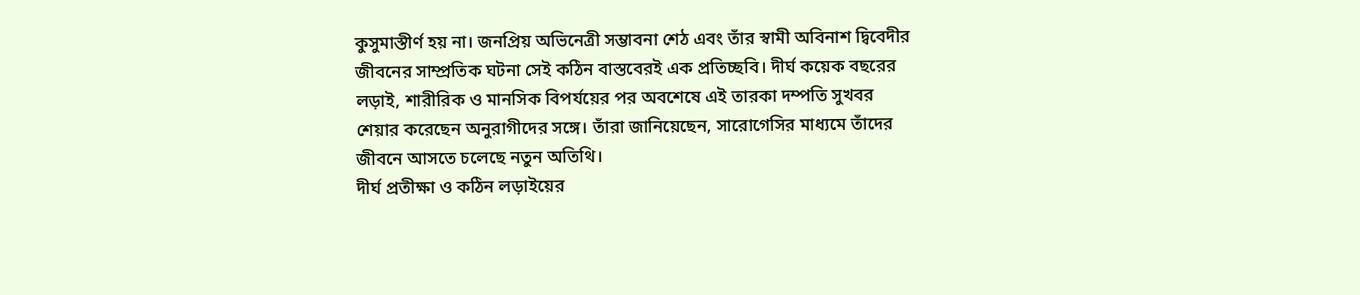কুসুমাস্তীর্ণ হয় না। জনপ্রিয় অভিনেত্রী সম্ভাবনা শেঠ এবং তাঁর স্বামী অবিনাশ দ্বিবেদীর জীবনের সাম্প্রতিক ঘটনা সেই কঠিন বাস্তবেরই এক প্রতিচ্ছবি। দীর্ঘ কয়েক বছরের লড়াই, শারীরিক ও মানসিক বিপর্যয়ের পর অবশেষে এই তারকা দম্পতি সুখবর শেয়ার করেছেন অনুরাগীদের সঙ্গে। তাঁরা জানিয়েছেন, সারোগেসির মাধ্যমে তাঁদের জীবনে আসতে চলেছে নতুন অতিথি।
দীর্ঘ প্রতীক্ষা ও কঠিন লড়াইয়ের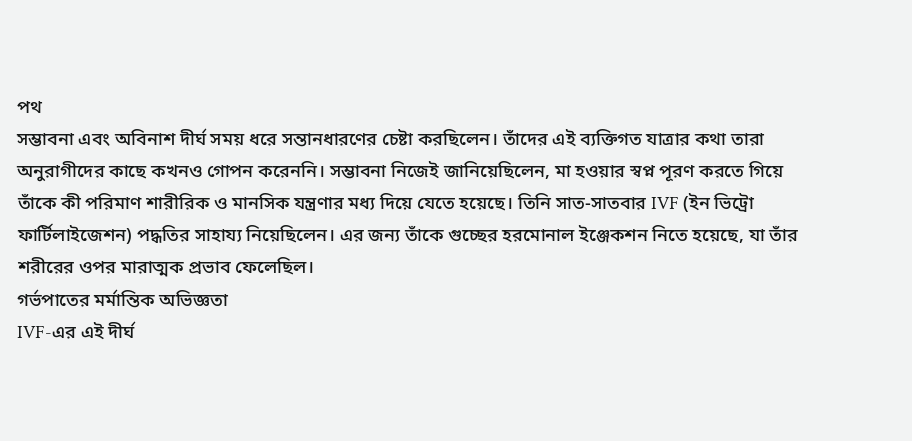পথ
সম্ভাবনা এবং অবিনাশ দীর্ঘ সময় ধরে সন্তানধারণের চেষ্টা করছিলেন। তাঁদের এই ব্যক্তিগত যাত্রার কথা তারা অনুরাগীদের কাছে কখনও গোপন করেননি। সম্ভাবনা নিজেই জানিয়েছিলেন, মা হওয়ার স্বপ্ন পূরণ করতে গিয়ে তাঁকে কী পরিমাণ শারীরিক ও মানসিক যন্ত্রণার মধ্য দিয়ে যেতে হয়েছে। তিনি সাত-সাতবার IVF (ইন ভিট্রো ফার্টিলাইজেশন) পদ্ধতির সাহায্য নিয়েছিলেন। এর জন্য তাঁকে গুচ্ছের হরমোনাল ইঞ্জেকশন নিতে হয়েছে, যা তাঁর শরীরের ওপর মারাত্মক প্রভাব ফেলেছিল।
গর্ভপাতের মর্মান্তিক অভিজ্ঞতা
IVF-এর এই দীর্ঘ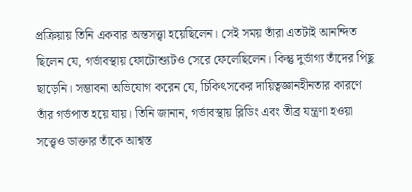প্রক্রিয়ায় তিনি একবার অন্তসত্ত্বা হয়েছিলেন। সেই সময় তাঁরা এতটাই আনন্দিত ছিলেন যে, গর্ভাবস্থায় ফোটোশ্যুটও সেরে ফেলেছিলেন। কিন্তু দুর্ভাগ্য তাঁদের পিছু ছাড়েনি। সম্ভাবনা অভিযোগ করেন যে, চিকিৎসকের দায়িত্বজ্ঞানহীনতার কারণে তাঁর গর্ভপাত হয়ে যায়। তিনি জানান, গর্ভাবস্থায় ব্লিডিং এবং তীব্র যন্ত্রণা হওয়া সত্ত্বেও ডাক্তার তাঁকে আশ্বস্ত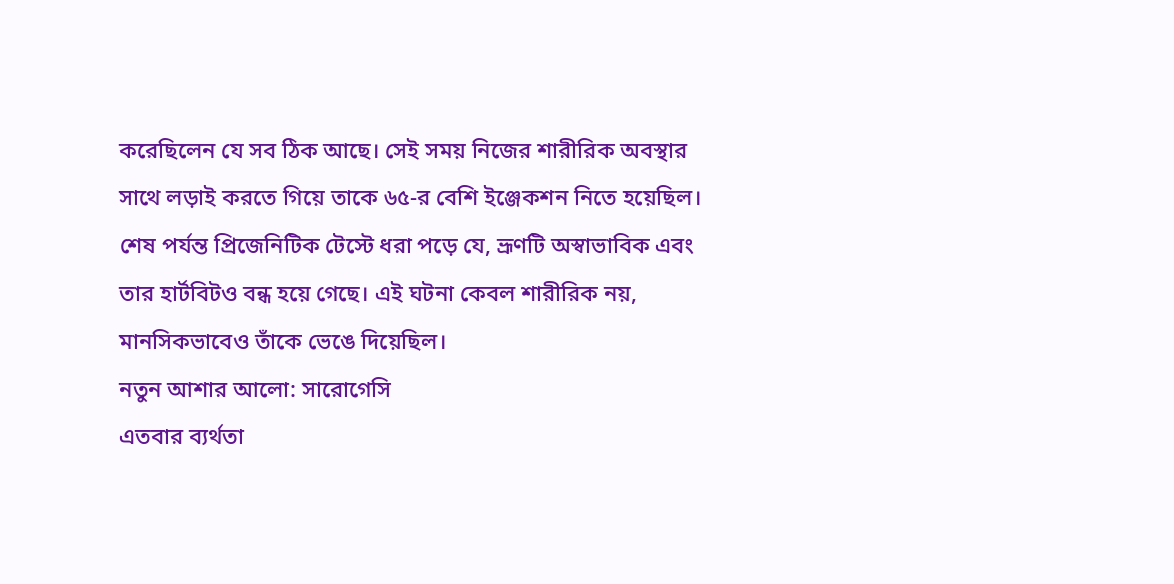করেছিলেন যে সব ঠিক আছে। সেই সময় নিজের শারীরিক অবস্থার সাথে লড়াই করতে গিয়ে তাকে ৬৫-র বেশি ইঞ্জেকশন নিতে হয়েছিল। শেষ পর্যন্ত প্রিজেনিটিক টেস্টে ধরা পড়ে যে, ভ্রূণটি অস্বাভাবিক এবং তার হার্টবিটও বন্ধ হয়ে গেছে। এই ঘটনা কেবল শারীরিক নয়, মানসিকভাবেও তাঁকে ভেঙে দিয়েছিল।
নতুন আশার আলো: সারোগেসি
এতবার ব্যর্থতা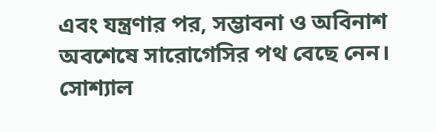এবং যন্ত্রণার পর, সম্ভাবনা ও অবিনাশ অবশেষে সারোগেসির পথ বেছে নেন। সোশ্যাল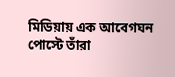মিডিয়ায় এক আবেগঘন পোস্টে তাঁরা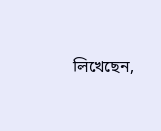লিখেছেন,